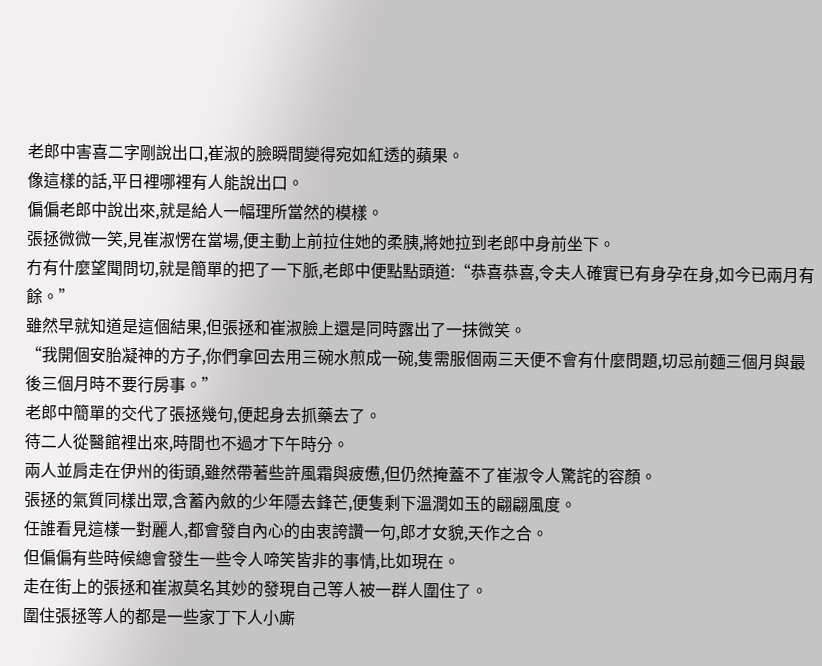老郎中害喜二字剛說出口,崔淑的臉瞬間變得宛如紅透的蘋果。
像這樣的話,平日裡哪裡有人能說出口。
偏偏老郎中說出來,就是給人一幅理所當然的模樣。
張拯微微一笑,見崔淑愣在當場,便主動上前拉住她的柔胰,將她拉到老郎中身前坐下。
冇有什麼望聞問切,就是簡單的把了一下脈,老郎中便點點頭道:“恭喜恭喜,令夫人確實已有身孕在身,如今已兩月有餘。”
雖然早就知道是這個結果,但張拯和崔淑臉上還是同時露出了一抹微笑。
“我開個安胎凝神的方子,你們拿回去用三碗水煎成一碗,隻需服個兩三天便不會有什麼問題,切忌前麵三個月與最後三個月時不要行房事。”
老郎中簡單的交代了張拯幾句,便起身去抓藥去了。
待二人從醫館裡出來,時間也不過才下午時分。
兩人並肩走在伊州的街頭,雖然帶著些許風霜與疲憊,但仍然掩蓋不了崔淑令人驚詫的容顏。
張拯的氣質同樣出眾,含蓄內斂的少年隱去鋒芒,便隻剩下溫潤如玉的翩翩風度。
任誰看見這樣一對麗人,都會發自內心的由衷誇讚一句,郎才女貌,天作之合。
但偏偏有些時候總會發生一些令人啼笑皆非的事情,比如現在。
走在街上的張拯和崔淑莫名其妙的發現自己等人被一群人圍住了。
圍住張拯等人的都是一些家丁下人小廝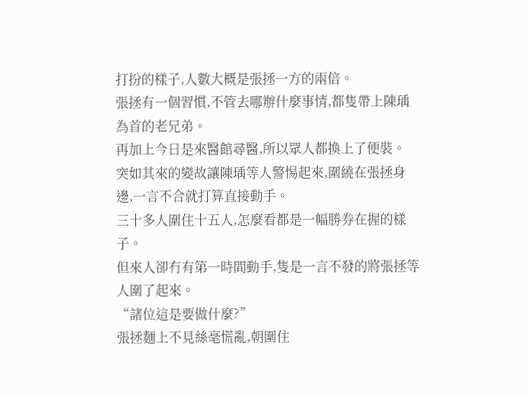打扮的樣子,人數大概是張拯一方的兩倍。
張拯有一個習慣,不管去哪辦什麼事情,都隻帶上陳瑀為首的老兄弟。
再加上今日是來醫館尋醫,所以眾人都換上了便裝。
突如其來的變故讓陳瑀等人警惕起來,圍繞在張拯身邊,一言不合就打算直接動手。
三十多人圍住十五人,怎麼看都是一幅勝券在握的樣子。
但來人卻冇有第一時間動手,隻是一言不發的將張拯等人圍了起來。
“諸位這是要做什麼?”
張拯麵上不見絲毫慌亂,朝圍住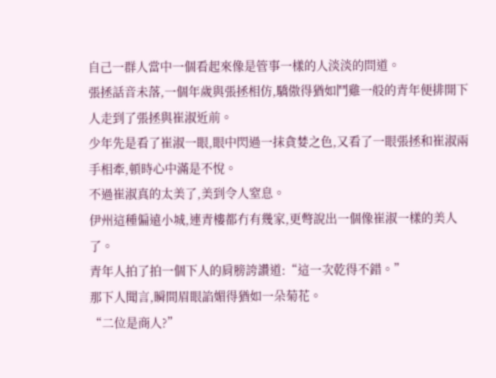自己一群人當中一個看起來像是管事一樣的人淡淡的問道。
張拯話音未落,一個年歲與張拯相仿,驕傲得猶如鬥雞一般的青年便排開下人走到了張拯與崔淑近前。
少年先是看了崔淑一眼,眼中閃過一抹貪婪之色,又看了一眼張拯和崔淑兩手相牽,頓時心中滿是不悅。
不過崔淑真的太美了,美到令人窒息。
伊州這種偏遠小城,連青樓都冇有幾家,更彆說出一個像崔淑一樣的美人了。
青年人拍了拍一個下人的肩膀誇讚道:“這一次乾得不錯。”
那下人聞言,瞬間眉眼諂媚得猶如一朵菊花。
“二位是商人?”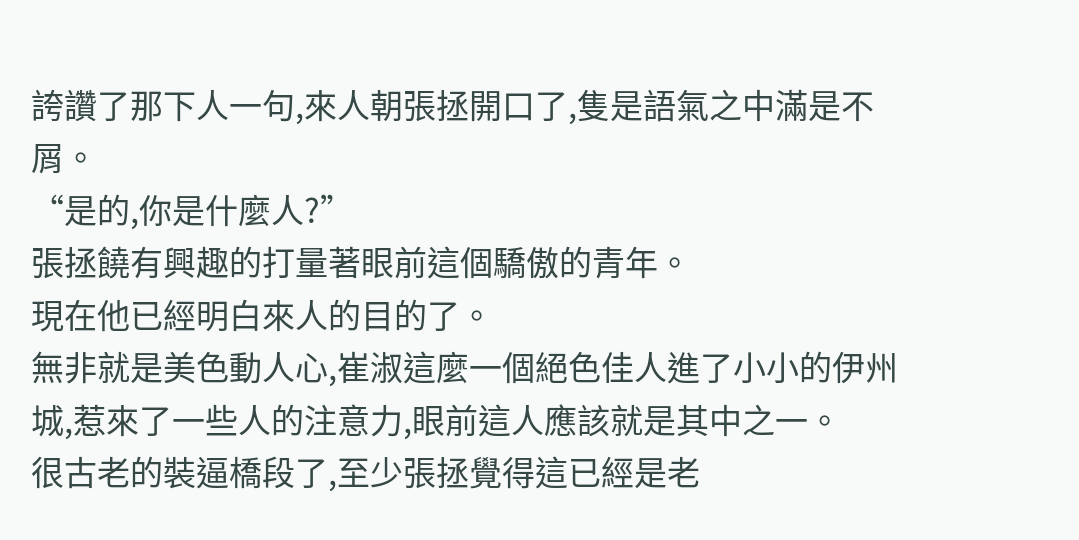誇讚了那下人一句,來人朝張拯開口了,隻是語氣之中滿是不屑。
“是的,你是什麼人?”
張拯饒有興趣的打量著眼前這個驕傲的青年。
現在他已經明白來人的目的了。
無非就是美色動人心,崔淑這麼一個絕色佳人進了小小的伊州城,惹來了一些人的注意力,眼前這人應該就是其中之一。
很古老的裝逼橋段了,至少張拯覺得這已經是老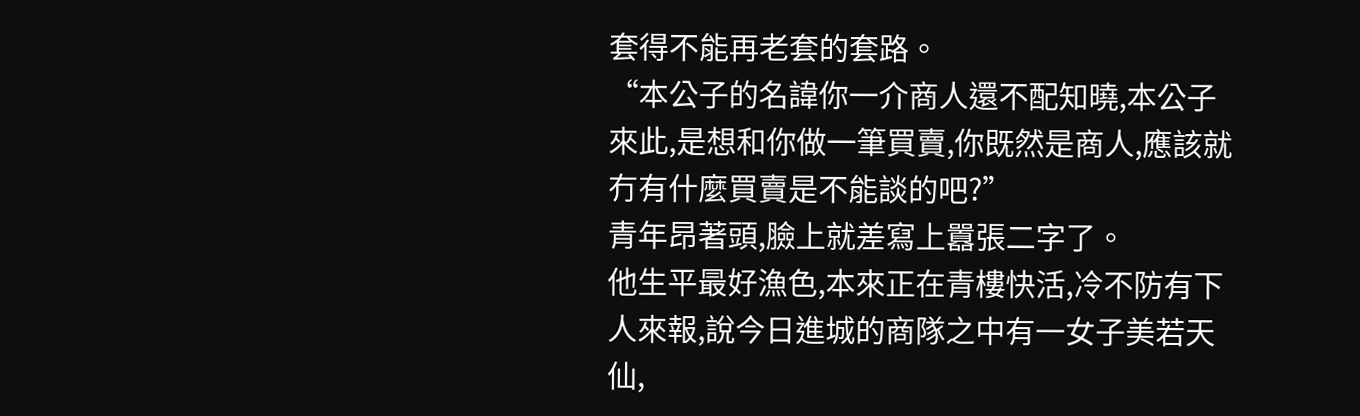套得不能再老套的套路。
“本公子的名諱你一介商人還不配知曉,本公子來此,是想和你做一筆買賣,你既然是商人,應該就冇有什麼買賣是不能談的吧?”
青年昂著頭,臉上就差寫上囂張二字了。
他生平最好漁色,本來正在青樓快活,冷不防有下人來報,說今日進城的商隊之中有一女子美若天仙,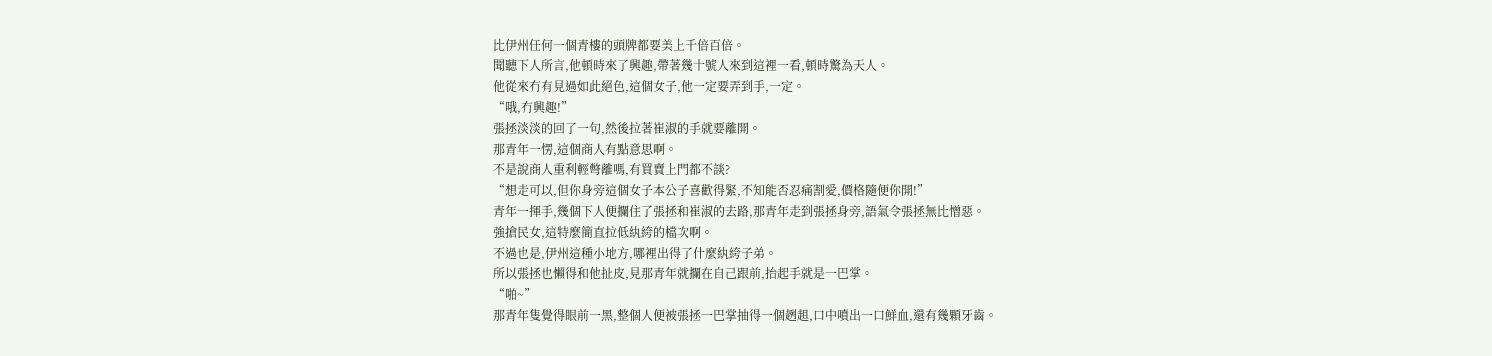比伊州任何一個青樓的頭牌都要美上千倍百倍。
聞聽下人所言,他頓時來了興趣,帶著幾十號人來到這裡一看,頓時驚為天人。
他從來冇有見過如此絕色,這個女子,他一定要弄到手,一定。
“哦,冇興趣!”
張拯淡淡的回了一句,然後拉著崔淑的手就要離開。
那青年一愣,這個商人有點意思啊。
不是說商人重利輕彆離嗎,有買賣上門都不談?
“想走可以,但你身旁這個女子本公子喜歡得緊,不知能否忍痛割愛,價格隨便你開!”
青年一揮手,幾個下人便攔住了張拯和崔淑的去路,那青年走到張拯身旁,語氣令張拯無比憎惡。
強搶民女,這特麼簡直拉低紈絝的檔次啊。
不過也是,伊州這種小地方,哪裡出得了什麼紈絝子弟。
所以張拯也懶得和他扯皮,見那青年就攔在自己跟前,抬起手就是一巴掌。
“啪~”
那青年隻覺得眼前一黑,整個人便被張拯一巴掌抽得一個趔趄,口中噴出一口鮮血,還有幾顆牙齒。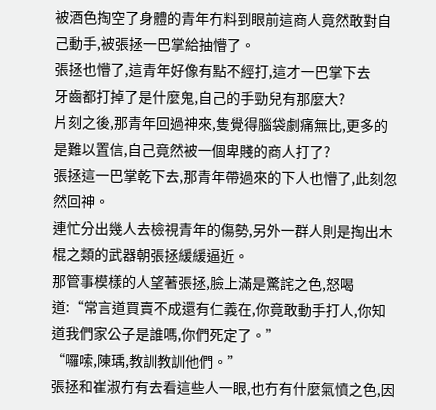被酒色掏空了身體的青年冇料到眼前這商人竟然敢對自己動手,被張拯一巴掌給抽懵了。
張拯也懵了,這青年好像有點不經打,這才一巴掌下去
牙齒都打掉了是什麼鬼,自己的手勁兒有那麼大?
片刻之後,那青年回過神來,隻覺得腦袋劇痛無比,更多的是難以置信,自己竟然被一個卑賤的商人打了?
張拯這一巴掌乾下去,那青年帶過來的下人也懵了,此刻忽然回神。
連忙分出幾人去檢視青年的傷勢,另外一群人則是掏出木棍之類的武器朝張拯緩緩逼近。
那管事模樣的人望著張拯,臉上滿是驚詫之色,怒喝道:“常言道買賣不成還有仁義在,你竟敢動手打人,你知道我們家公子是誰嗎,你們死定了。”
“囉嗦,陳瑀,教訓教訓他們。”
張拯和崔淑冇有去看這些人一眼,也冇有什麼氣憤之色,因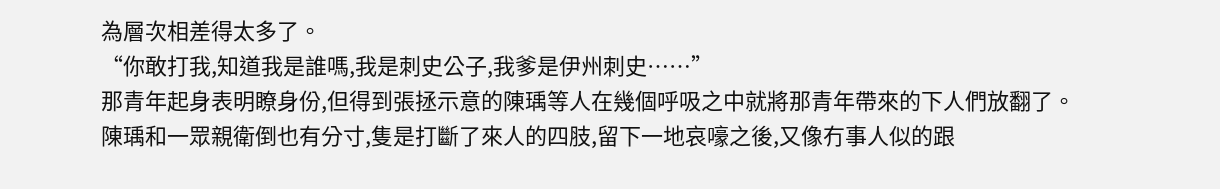為層次相差得太多了。
“你敢打我,知道我是誰嗎,我是刺史公子,我爹是伊州刺史……”
那青年起身表明瞭身份,但得到張拯示意的陳瑀等人在幾個呼吸之中就將那青年帶來的下人們放翻了。
陳瑀和一眾親衛倒也有分寸,隻是打斷了來人的四肢,留下一地哀嚎之後,又像冇事人似的跟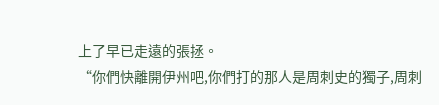上了早已走遠的張拯。
“你們快離開伊州吧,你們打的那人是周刺史的獨子,周刺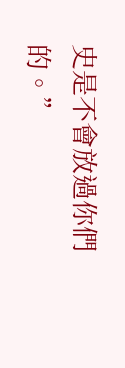史是不會放過你們的。”